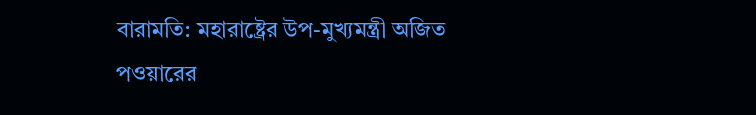বারামতি: মহারাষ্ট্রের উপ-মুখ্যমন্ত্রী অজিত পওয়ারের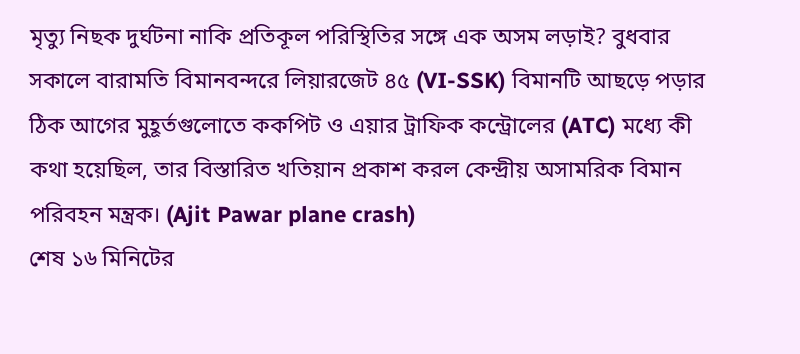মৃত্যু নিছক দুর্ঘটনা নাকি প্রতিকূল পরিস্থিতির সঙ্গে এক অসম লড়াই? বুধবার সকালে বারামতি বিমানবন্দরে লিয়ারজেট ৪৫ (VI-SSK) বিমানটি আছড়ে পড়ার ঠিক আগের মুহূর্তগুলোতে ককপিট ও এয়ার ট্রাফিক কন্ট্রোলের (ATC) মধ্যে কী কথা হয়েছিল, তার বিস্তারিত খতিয়ান প্রকাশ করল কেন্দ্রীয় অসামরিক বিমান পরিবহন মন্ত্রক। (Ajit Pawar plane crash)
শেষ ১৬ মিনিটের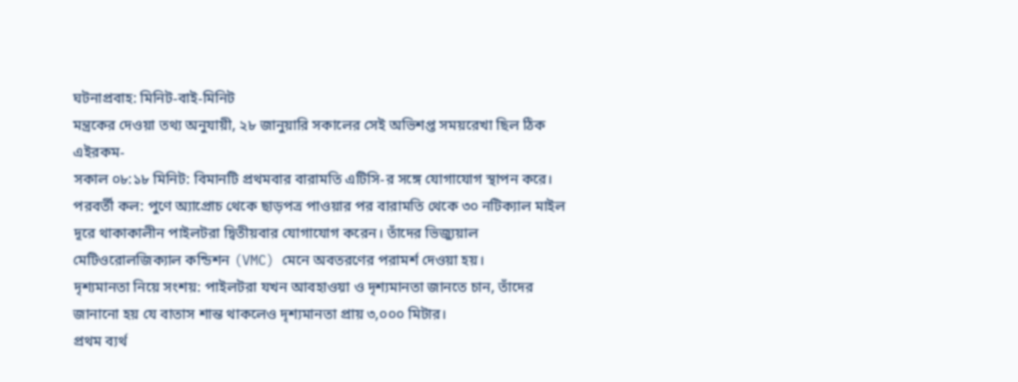ঘটনাপ্রবাহ: মিনিট-বাই-মিনিট
মন্ত্রকের দেওয়া তথ্য অনুযায়ী, ২৮ জানুয়ারি সকালের সেই অভিশপ্ত সময়রেখা ছিল ঠিক এইরকম-
সকাল ০৮:১৮ মিনিট: বিমানটি প্রথমবার বারামতি এটিসি-র সঙ্গে যোগাযোগ স্থাপন করে।
পরবর্তী কল: পুণে অ্যাপ্রোচ থেকে ছাড়পত্র পাওয়ার পর বারামতি থেকে ৩০ নটিক্যাল মাইল দূরে থাকাকালীন পাইলটরা দ্বিতীয়বার যোগাযোগ করেন। তাঁদের ভিজ্যুয়াল মেটিওরোলজিক্যাল কন্ডিশন (VMC) মেনে অবতরণের পরামর্শ দেওয়া হয়।
দৃশ্যমানতা নিয়ে সংশয়: পাইলটরা যখন আবহাওয়া ও দৃশ্যমানতা জানতে চান, তাঁদের জানানো হয় যে বাতাস শান্ত থাকলেও দৃশ্যমানতা প্রায় ৩,০০০ মিটার।
প্রথম ব্যর্থ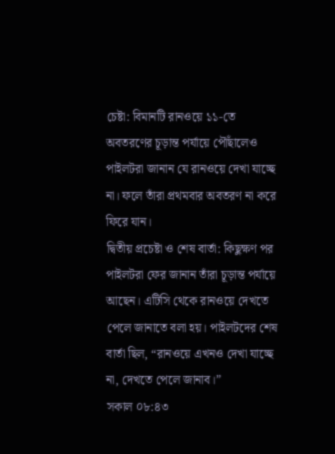চেষ্টা: বিমানটি রানওয়ে ১১-তে অবতরণের চূড়ান্ত পর্যায়ে পৌঁছালেও পাইলটরা জানান যে রানওয়ে দেখা যাচ্ছে না। ফলে তাঁরা প্রথমবার অবতরণ না করে ফিরে যান।
দ্বিতীয় প্রচেষ্টা ও শেষ বার্তা: কিছুক্ষণ পর পাইলটরা ফের জানান তাঁরা চূড়ান্ত পর্যায়ে আছেন। এটিসি থেকে রানওয়ে দেখতে পেলে জানাতে বলা হয়। পাইলটদের শেষ বার্তা ছিল, “রানওয়ে এখনও দেখা যাচ্ছে না, দেখতে পেলে জানাব।”
সকাল ০৮:৪৩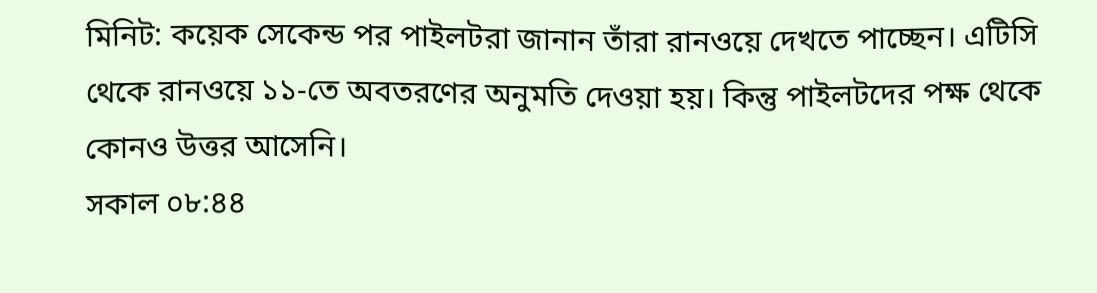মিনিট: কয়েক সেকেন্ড পর পাইলটরা জানান তাঁরা রানওয়ে দেখতে পাচ্ছেন। এটিসি থেকে রানওয়ে ১১-তে অবতরণের অনুমতি দেওয়া হয়। কিন্তু পাইলটদের পক্ষ থেকে কোনও উত্তর আসেনি।
সকাল ০৮:৪৪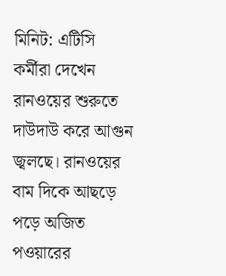মিনিট: এটিসি কর্মীরা দেখেন রানওয়ের শুরুতে দাউদাউ করে আগুন জ্বলছে। রানওয়ের বাম দিকে আছড়ে পড়ে অজিত পওয়ারের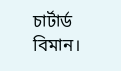চার্টার্ড বিমান।